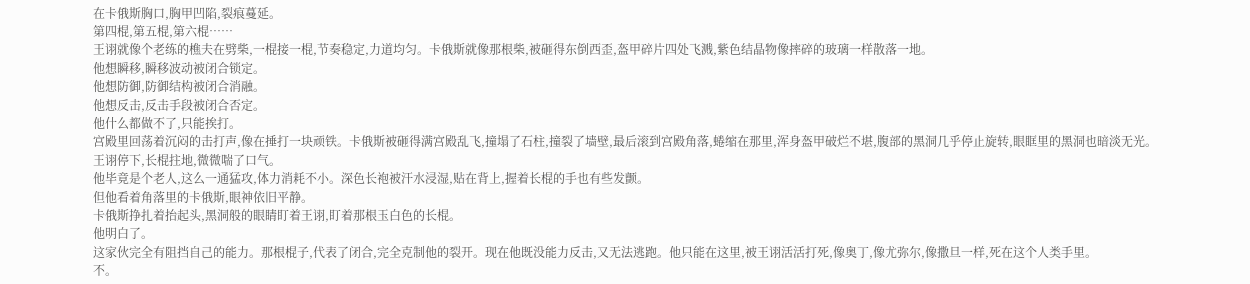在卡俄斯胸口,胸甲凹陷,裂痕蔓延。
第四棍,第五棍,第六棍……
王诩就像个老练的樵夫在劈柴,一棍接一棍,节奏稳定,力道均匀。卡俄斯就像那根柴,被砸得东倒西歪,盔甲碎片四处飞溅,紫色结晶物像摔碎的玻璃一样散落一地。
他想瞬移,瞬移波动被闭合锁定。
他想防御,防御结构被闭合消融。
他想反击,反击手段被闭合否定。
他什么都做不了,只能挨打。
宫殿里回荡着沉闷的击打声,像在捶打一块顽铁。卡俄斯被砸得满宫殿乱飞,撞塌了石柱,撞裂了墙壁,最后滚到宫殿角落,蜷缩在那里,浑身盔甲破烂不堪,腹部的黑洞几乎停止旋转,眼眶里的黑洞也暗淡无光。
王诩停下,长棍拄地,微微喘了口气。
他毕竟是个老人,这么一通猛攻,体力消耗不小。深色长袍被汗水浸湿,贴在背上,握着长棍的手也有些发颤。
但他看着角落里的卡俄斯,眼神依旧平静。
卡俄斯挣扎着抬起头,黑洞般的眼睛盯着王诩,盯着那根玉白色的长棍。
他明白了。
这家伙完全有阻挡自己的能力。那根棍子,代表了闭合,完全克制他的裂开。现在他既没能力反击,又无法逃跑。他只能在这里,被王诩活活打死,像奥丁,像尤弥尔,像撒旦一样,死在这个人类手里。
不。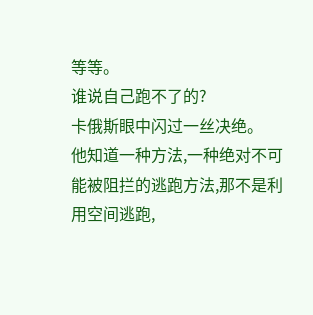等等。
谁说自己跑不了的?
卡俄斯眼中闪过一丝决绝。
他知道一种方法,一种绝对不可能被阻拦的逃跑方法,那不是利用空间逃跑,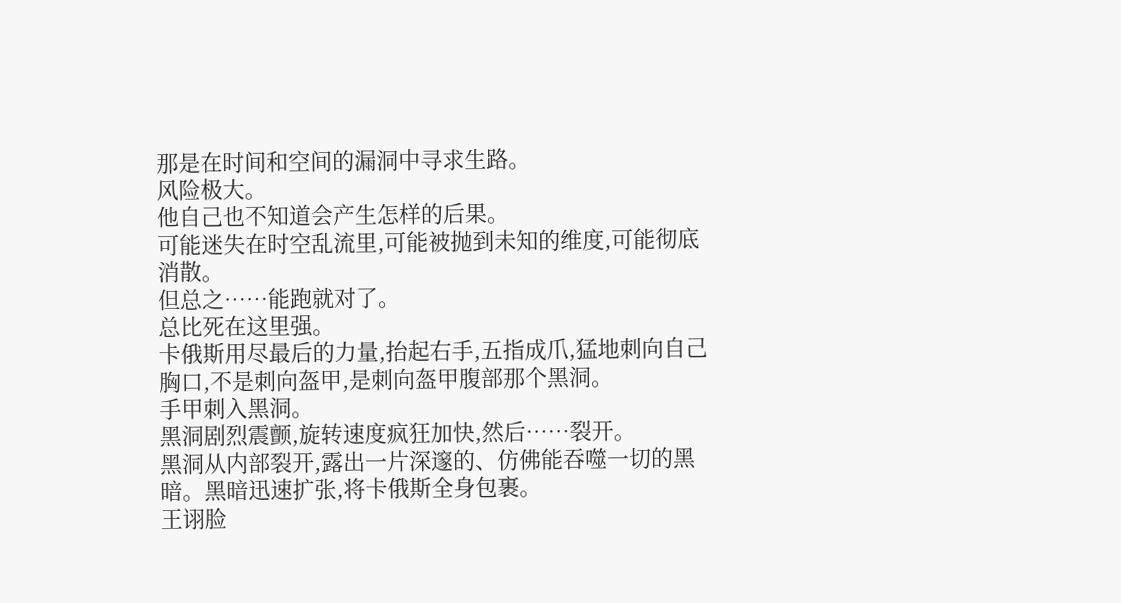那是在时间和空间的漏洞中寻求生路。
风险极大。
他自己也不知道会产生怎样的后果。
可能迷失在时空乱流里,可能被抛到未知的维度,可能彻底消散。
但总之……能跑就对了。
总比死在这里强。
卡俄斯用尽最后的力量,抬起右手,五指成爪,猛地刺向自己胸口,不是刺向盔甲,是刺向盔甲腹部那个黑洞。
手甲刺入黑洞。
黑洞剧烈震颤,旋转速度疯狂加快,然后……裂开。
黑洞从内部裂开,露出一片深邃的、仿佛能吞噬一切的黑暗。黑暗迅速扩张,将卡俄斯全身包裹。
王诩脸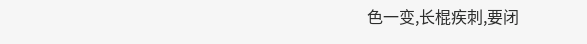色一变,长棍疾刺,要闭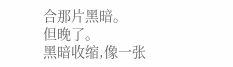合那片黑暗。
但晚了。
黑暗收缩,像一张